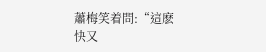蕭梅笑着問:“這麽快又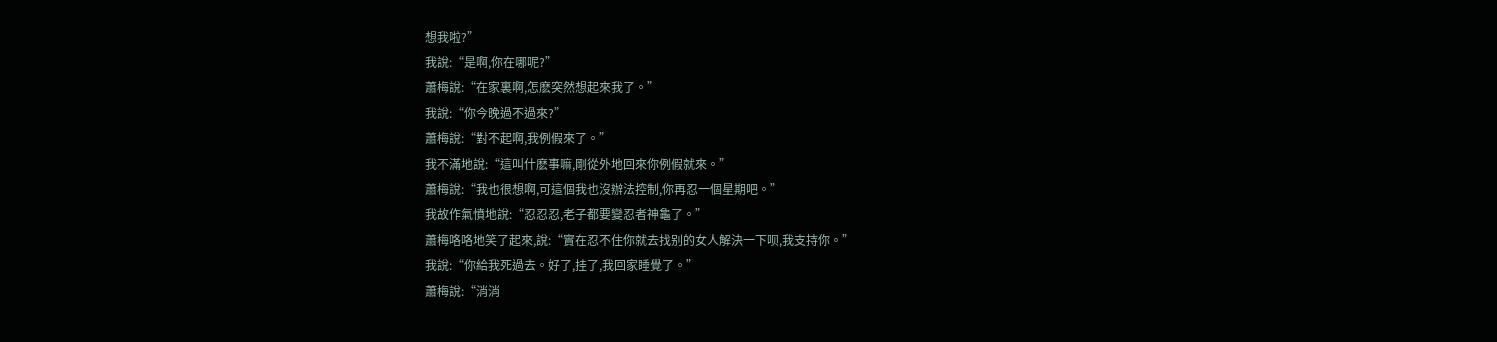想我啦?”
我說:“是啊,你在哪呢?”
蕭梅說:“在家裏啊,怎麽突然想起來我了。”
我說:“你今晚過不過來?”
蕭梅說:“對不起啊,我例假來了。”
我不滿地說:“這叫什麽事嘛,剛從外地回來你例假就來。”
蕭梅說:“我也很想啊,可這個我也沒辦法控制,你再忍一個星期吧。”
我故作氣憤地說:“忍忍忍,老子都要變忍者神龜了。”
蕭梅咯咯地笑了起來,說:“實在忍不住你就去找别的女人解決一下呗,我支持你。”
我說:“你給我死過去。好了,挂了,我回家睡覺了。”
蕭梅說:“消消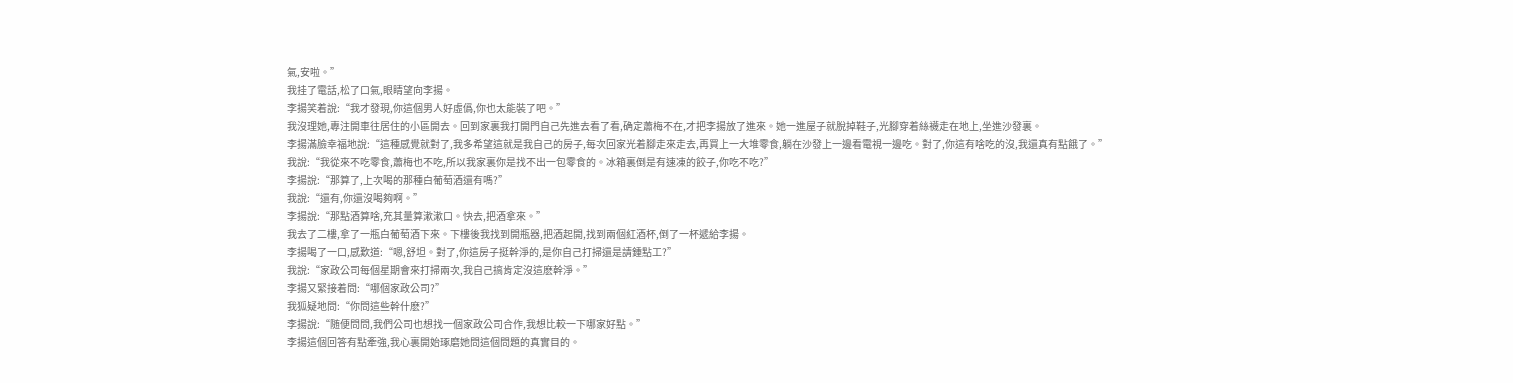氣,安啦。”
我挂了電話,松了口氣,眼睛望向李揚。
李揚笑着說:“我才發現,你這個男人好虛僞,你也太能裝了吧。”
我沒理她,專注開車往居住的小區開去。回到家裏我打開門自己先進去看了看,确定蕭梅不在,才把李揚放了進來。她一進屋子就脫掉鞋子,光腳穿着絲襪走在地上,坐進沙發裏。
李揚滿臉幸福地說:“這種感覺就對了,我多希望這就是我自己的房子,每次回家光着腳走來走去,再買上一大堆零食,躺在沙發上一邊看電視一邊吃。對了,你這有啥吃的沒,我還真有點餓了。”
我說:“我從來不吃零食,蕭梅也不吃,所以我家裏你是找不出一包零食的。冰箱裏倒是有速凍的餃子,你吃不吃?”
李揚說:“那算了,上次喝的那種白葡萄酒還有嗎?”
我說:“還有,你還沒喝夠啊。”
李揚說:“那點酒算啥,充其量算漱漱口。快去,把酒拿來。”
我去了二樓,拿了一瓶白葡萄酒下來。下樓後我找到開瓶器,把酒起開,找到兩個紅酒杯,倒了一杯遞給李揚。
李揚喝了一口,感歎道:“嗯,舒坦。對了,你這房子挺幹淨的,是你自己打掃還是請鍾點工?”
我說:“家政公司每個星期會來打掃兩次,我自己搞肯定沒這麽幹淨。”
李揚又緊接着問:“哪個家政公司?”
我狐疑地問:“你問這些幹什麽?”
李揚說:“随便問問,我們公司也想找一個家政公司合作,我想比較一下哪家好點。”
李揚這個回答有點牽強,我心裏開始琢磨她問這個問題的真實目的。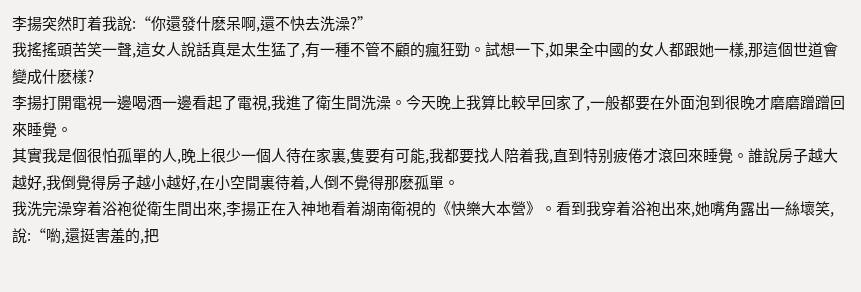李揚突然盯着我說:“你還發什麽呆啊,還不快去洗澡?”
我搖搖頭苦笑一聲,這女人說話真是太生猛了,有一種不管不顧的瘋狂勁。試想一下,如果全中國的女人都跟她一樣,那這個世道會變成什麽樣?
李揚打開電視一邊喝酒一邊看起了電視,我進了衛生間洗澡。今天晚上我算比較早回家了,一般都要在外面泡到很晚才磨磨蹭蹭回來睡覺。
其實我是個很怕孤單的人,晚上很少一個人待在家裏,隻要有可能,我都要找人陪着我,直到特别疲倦才滾回來睡覺。誰說房子越大越好,我倒覺得房子越小越好,在小空間裏待着,人倒不覺得那麽孤單。
我洗完澡穿着浴袍從衛生間出來,李揚正在入神地看着湖南衛視的《快樂大本營》。看到我穿着浴袍出來,她嘴角露出一絲壞笑,說:“喲,還挺害羞的,把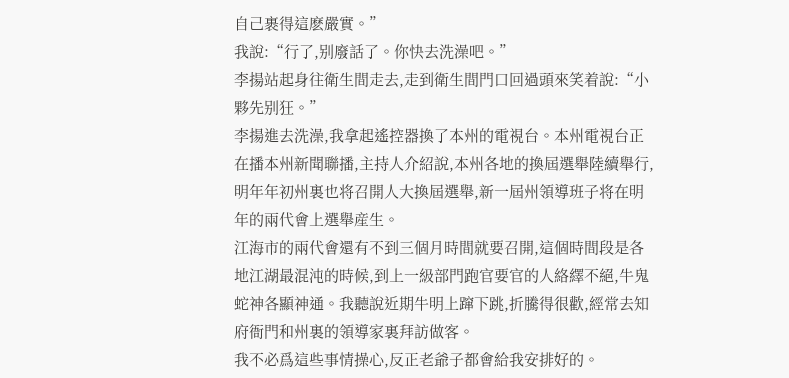自己裹得這麽嚴實。”
我說:“行了,别廢話了。你快去洗澡吧。”
李揚站起身往衛生間走去,走到衛生間門口回過頭來笑着說:“小夥先别狂。”
李揚進去洗澡,我拿起遙控器換了本州的電視台。本州電視台正在播本州新聞聯播,主持人介紹說,本州各地的換屆選舉陸續舉行,明年年初州裏也将召開人大換屆選舉,新一屆州領導班子将在明年的兩代會上選舉産生。
江海市的兩代會還有不到三個月時間就要召開,這個時間段是各地江湖最混沌的時候,到上一級部門跑官要官的人絡繹不絕,牛鬼蛇神各顯神通。我聽說近期牛明上蹿下跳,折騰得很歡,經常去知府衙門和州裏的領導家裏拜訪做客。
我不必爲這些事情操心,反正老爺子都會給我安排好的。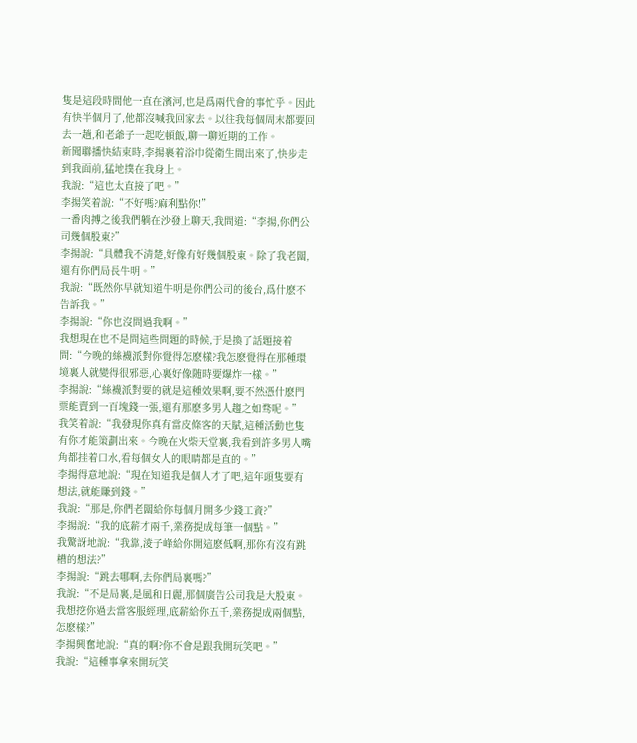隻是這段時間他一直在濱河,也是爲兩代會的事忙乎。因此有快半個月了,他都沒喊我回家去。以往我每個周末都要回去一趟,和老爺子一起吃頓飯,聊一聊近期的工作。
新聞聯播快結束時,李揚裹着浴巾從衛生間出來了,快步走到我面前,猛地撲在我身上。
我說:“這也太直接了吧。”
李揚笑着說:“不好嗎?麻利點你!”
一番肉搏之後我們躺在沙發上聊天,我問道:“李揚,你們公司幾個股東?”
李揚說:“具體我不清楚,好像有好幾個股東。除了我老闆,還有你們局長牛明。”
我說:“既然你早就知道牛明是你們公司的後台,爲什麽不告訴我。”
李揚說:“你也沒問過我啊。”
我想現在也不是問這些問題的時候,于是換了話題接着問:“今晚的絲襪派對你覺得怎麽樣?我怎麽覺得在那種環境裏人就變得很邪惡,心裏好像随時要爆炸一樣。”
李揚說:“絲襪派對要的就是這種效果啊,要不然憑什麽門票能賣到一百塊錢一張,還有那麽多男人趨之如骛呢。”
我笑着說:“我發現你真有當皮條客的天賦,這種活動也隻有你才能策劃出來。今晚在火柴天堂裏,我看到許多男人嘴角都挂着口水,看每個女人的眼睛都是直的。”
李揚得意地說:“現在知道我是個人才了吧,這年頭隻要有想法,就能賺到錢。”
我說:“那是,你們老闆給你每個月開多少錢工資?”
李揚說:“我的底薪才兩千,業務提成每筆一個點。”
我驚訝地說:“我靠,淩子峰給你開這麽低啊,那你有沒有跳槽的想法?”
李揚說:“跳去哪啊,去你們局裏嗎?”
我說:“不是局裏,是風和日麗,那個廣告公司我是大股東。我想挖你過去當客服經理,底薪給你五千,業務提成兩個點,怎麽樣?”
李揚興奮地說:“真的啊?你不會是跟我開玩笑吧。”
我說:“這種事拿來開玩笑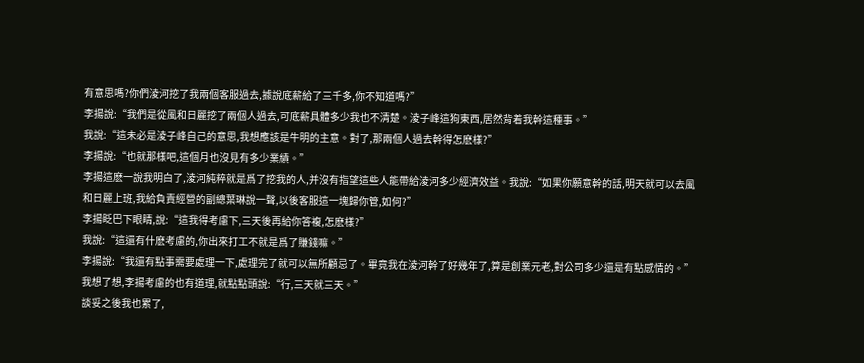有意思嗎?你們淩河挖了我兩個客服過去,據說底薪給了三千多,你不知道嗎?”
李揚說:“我們是從風和日麗挖了兩個人過去,可底薪具體多少我也不清楚。淩子峰這狗東西,居然背着我幹這種事。”
我說:“這未必是淩子峰自己的意思,我想應該是牛明的主意。對了,那兩個人過去幹得怎麽樣?”
李揚說:“也就那樣吧,這個月也沒見有多少業績。”
李揚這麽一說我明白了,淩河純粹就是爲了挖我的人,并沒有指望這些人能帶給淩河多少經濟效益。我說:“如果你願意幹的話,明天就可以去風和日麗上班,我給負責經營的副總葉琳說一聲,以後客服這一塊歸你管,如何?”
李揚眨巴下眼睛,說:“這我得考慮下,三天後再給你答複,怎麽樣?”
我說:“這還有什麽考慮的,你出來打工不就是爲了賺錢嘛。”
李揚說:“我還有點事需要處理一下,處理完了就可以無所顧忌了。畢竟我在淩河幹了好幾年了,算是創業元老,對公司多少還是有點感情的。”
我想了想,李揚考慮的也有道理,就點點頭說:“行,三天就三天。”
談妥之後我也累了,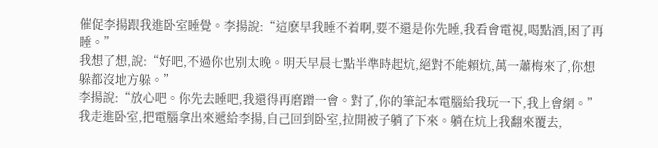催促李揚跟我進卧室睡覺。李揚說:“這麽早我睡不着啊,要不還是你先睡,我看會電視,喝點酒,困了再睡。”
我想了想,說:“好吧,不過你也别太晚。明天早晨七點半準時起炕,絕對不能賴炕,萬一蕭梅來了,你想躲都沒地方躲。”
李揚說:“放心吧。你先去睡吧,我還得再磨蹭一會。對了,你的筆記本電腦給我玩一下,我上會網。”
我走進卧室,把電腦拿出來遞給李揚,自己回到卧室,拉開被子躺了下來。躺在炕上我翻來覆去,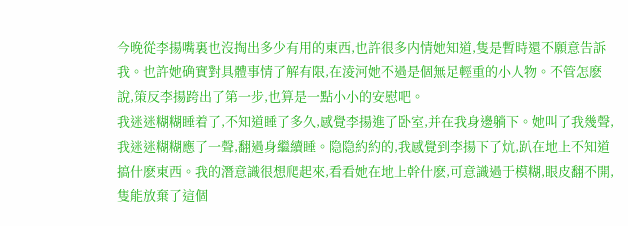今晚從李揚嘴裏也沒掏出多少有用的東西,也許很多内情她知道,隻是暫時還不願意告訴我。也許她确實對具體事情了解有限,在淩河她不過是個無足輕重的小人物。不管怎麽說,策反李揚跨出了第一步,也算是一點小小的安慰吧。
我迷迷糊糊睡着了,不知道睡了多久,感覺李揚進了卧室,并在我身邊躺下。她叫了我幾聲,我迷迷糊糊應了一聲,翻過身繼續睡。隐隐約約的,我感覺到李揚下了炕,趴在地上不知道搞什麽東西。我的潛意識很想爬起來,看看她在地上幹什麽,可意識過于模糊,眼皮翻不開,隻能放棄了這個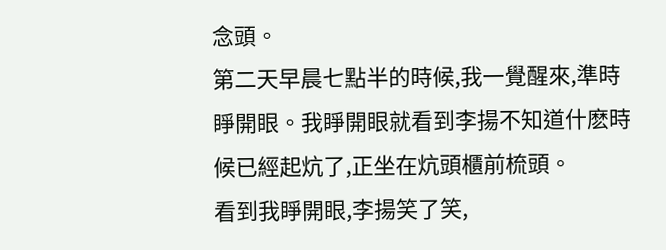念頭。
第二天早晨七點半的時候,我一覺醒來,準時睜開眼。我睜開眼就看到李揚不知道什麽時候已經起炕了,正坐在炕頭櫃前梳頭。
看到我睜開眼,李揚笑了笑,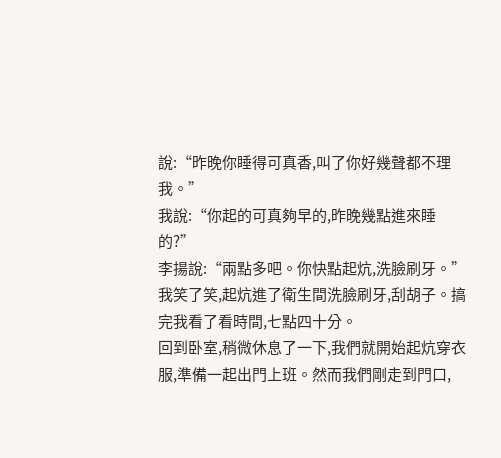說:“昨晚你睡得可真香,叫了你好幾聲都不理我。”
我說:“你起的可真夠早的,昨晚幾點進來睡的?”
李揚說:“兩點多吧。你快點起炕,洗臉刷牙。”
我笑了笑,起炕進了衛生間洗臉刷牙,刮胡子。搞完我看了看時間,七點四十分。
回到卧室,稍微休息了一下,我們就開始起炕穿衣服,準備一起出門上班。然而我們剛走到門口,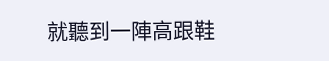就聽到一陣高跟鞋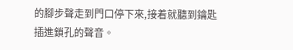的腳步聲走到門口停下來,接着就聽到鑰匙插進鎖孔的聲音。